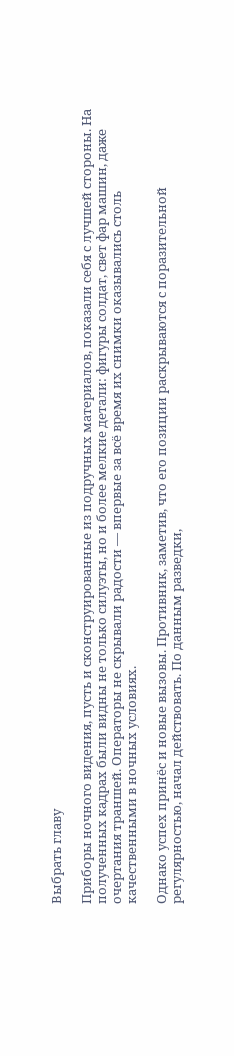Выбрать главу

Приборы ночного видения, пусть и сконструированные из подручных материалов, показали себя с лучшей стороны. На полученных кадрах были видны не только силуэты, но и более мелкие детали: фигуры солдат, свет фар машин, даже очертания траншей. Операторы не скрывали радости — впервые за всё время их снимки оказывались столь качественными в ночных условиях.

Однако успех принёс и новые вызовы. Противник, заметив, что его позиции раскрываются с поразительной регулярностью, начал действовать. По данным разведки,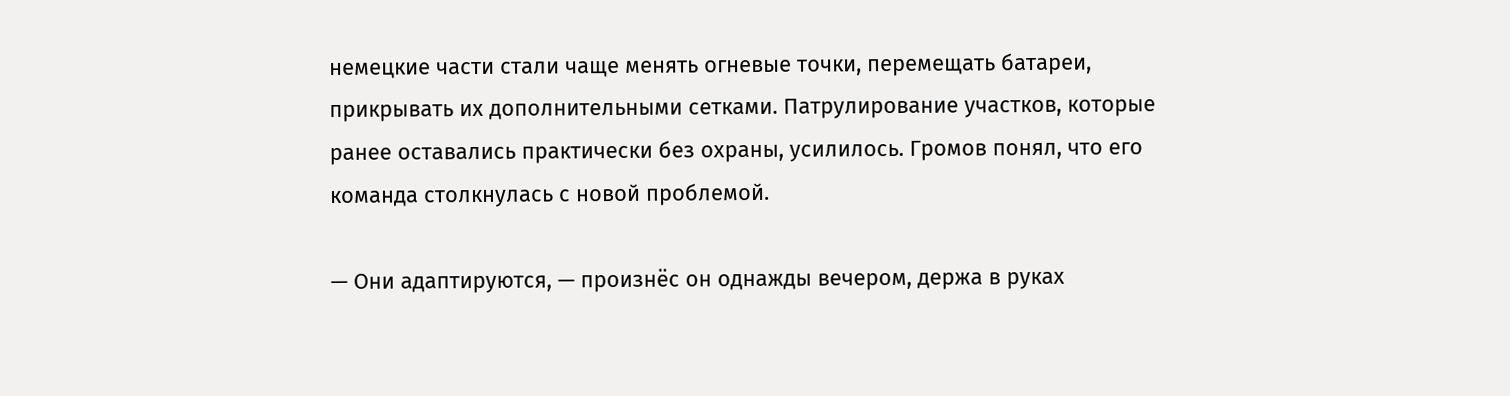немецкие части стали чаще менять огневые точки, перемещать батареи, прикрывать их дополнительными сетками. Патрулирование участков, которые ранее оставались практически без охраны, усилилось. Громов понял, что его команда столкнулась с новой проблемой.

— Они адаптируются, — произнёс он однажды вечером, держа в руках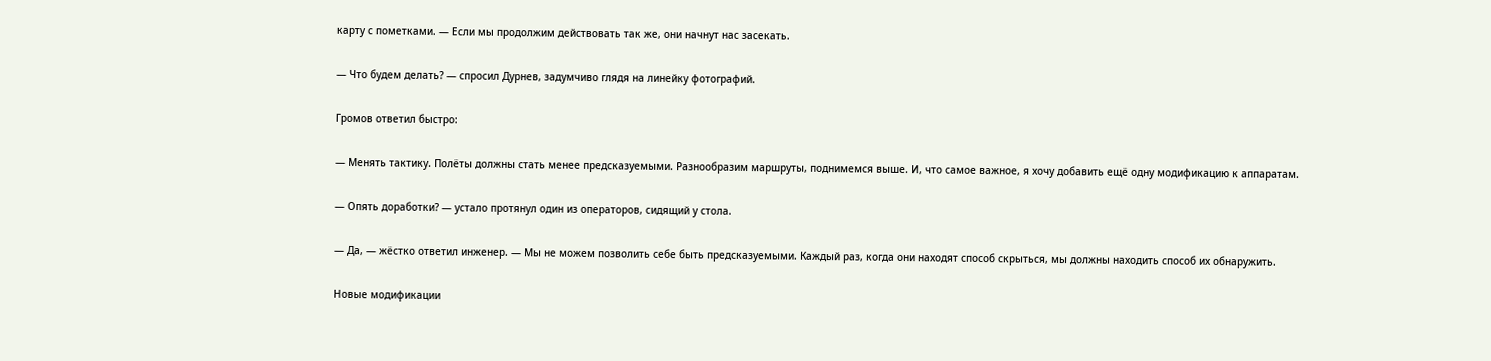карту с пометками. — Если мы продолжим действовать так же, они начнут нас засекать.

— Что будем делать? — спросил Дурнев, задумчиво глядя на линейку фотографий.

Громов ответил быстро:

— Менять тактику. Полёты должны стать менее предсказуемыми. Разнообразим маршруты, поднимемся выше. И, что самое важное, я хочу добавить ещё одну модификацию к аппаратам.

— Опять доработки? — устало протянул один из операторов, сидящий у стола.

— Да, — жёстко ответил инженер. — Мы не можем позволить себе быть предсказуемыми. Каждый раз, когда они находят способ скрыться, мы должны находить способ их обнаружить.

Новые модификации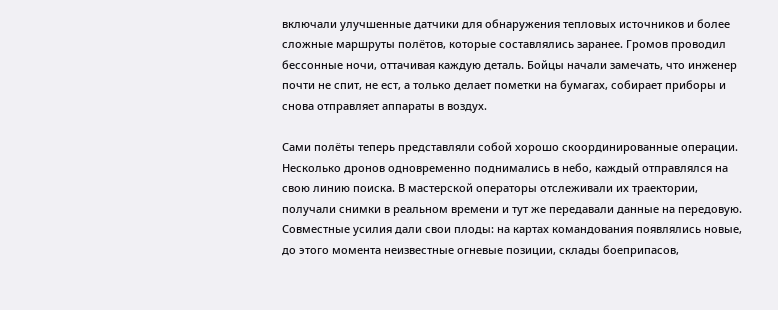включали улучшенные датчики для обнаружения тепловых источников и более сложные маршруты полётов, которые составлялись заранее. Громов проводил бессонные ночи, оттачивая каждую деталь. Бойцы начали замечать, что инженер почти не спит, не ест, а только делает пометки на бумагах, собирает приборы и снова отправляет аппараты в воздух.

Сами полёты теперь представляли собой хорошо скоординированные операции. Несколько дронов одновременно поднимались в небо, каждый отправлялся на свою линию поиска. В мастерской операторы отслеживали их траектории, получали снимки в реальном времени и тут же передавали данные на передовую. Совместные усилия дали свои плоды: на картах командования появлялись новые, до этого момента неизвестные огневые позиции, склады боеприпасов,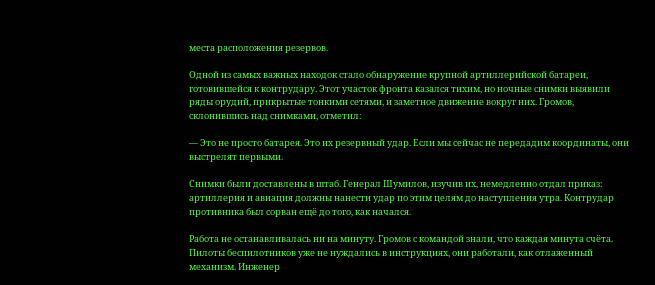места расположения резервов.

Одной из самых важных находок стало обнаружение крупной артиллерийской батареи, готовившейся к контрудару. Этот участок фронта казался тихим, но ночные снимки выявили ряды орудий, прикрытые тонкими сетями, и заметное движение вокруг них. Громов, склонившись над снимками, отметил:

— Это не просто батарея. Это их резервный удар. Если мы сейчас не передадим координаты, они выстрелят первыми.

Снимки были доставлены в штаб. Генерал Шумилов, изучив их, немедленно отдал приказ: артиллерия и авиация должны нанести удар по этим целям до наступления утра. Контрудар противника был сорван ещё до того, как начался.

Работа не останавливалась ни на минуту. Громов с командой знали, что каждая минута счёта. Пилоты беспилотников уже не нуждались в инструкциях, они работали, как отлаженный механизм. Инженер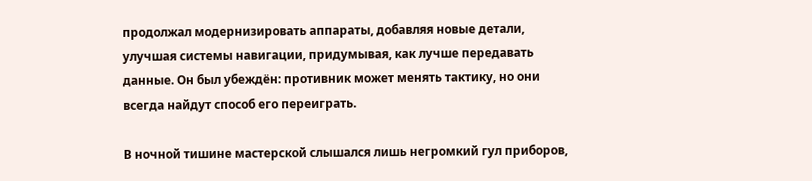продолжал модернизировать аппараты, добавляя новые детали, улучшая системы навигации, придумывая, как лучше передавать данные. Он был убеждён: противник может менять тактику, но они всегда найдут способ его переиграть.

В ночной тишине мастерской слышался лишь негромкий гул приборов,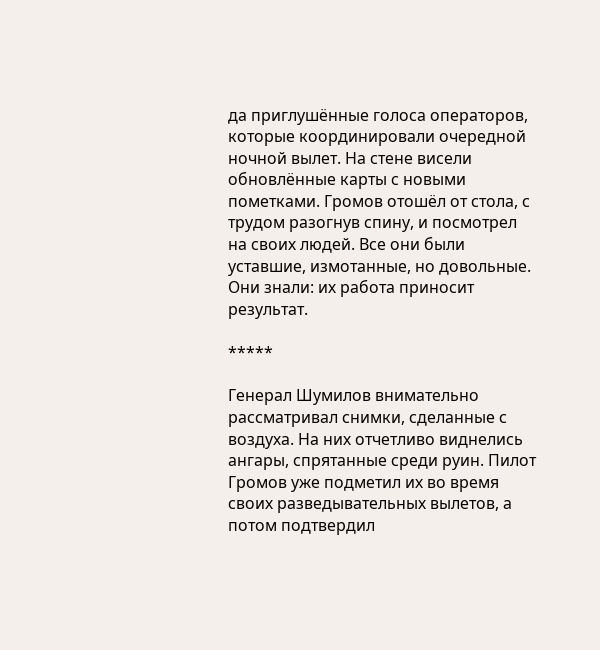да приглушённые голоса операторов, которые координировали очередной ночной вылет. На стене висели обновлённые карты с новыми пометками. Громов отошёл от стола, с трудом разогнув спину, и посмотрел на своих людей. Все они были уставшие, измотанные, но довольные. Они знали: их работа приносит результат.

*****

Генерал Шумилов внимательно рассматривал снимки, сделанные с воздуха. На них отчетливо виднелись ангары, спрятанные среди руин. Пилот Громов уже подметил их во время своих разведывательных вылетов, а потом подтвердил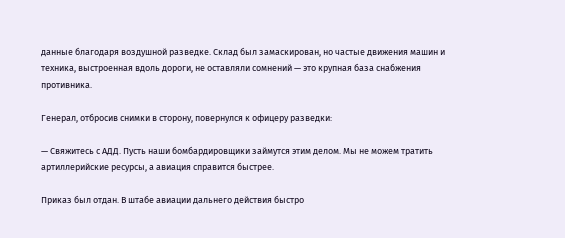данные благодаря воздушной разведке. Склад был замаскирован, но частые движения машин и техника, выстроенная вдоль дороги, не оставляли сомнений — это крупная база снабжения противника.

Генерал, отбросив снимки в сторону, повернулся к офицеру разведки:

— Свяжитесь с АДД. Пусть наши бомбардировщики займутся этим делом. Мы не можем тратить артиллерийские ресурсы, а авиация справится быстрее.

Приказ был отдан. В штабе авиации дальнего действия быстро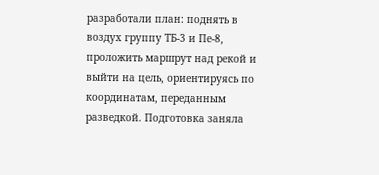разработали план: поднять в воздух группу ТБ-3 и Пе-8, проложить маршрут над рекой и выйти на цель, ориентируясь по координатам, переданным разведкой. Подготовка заняла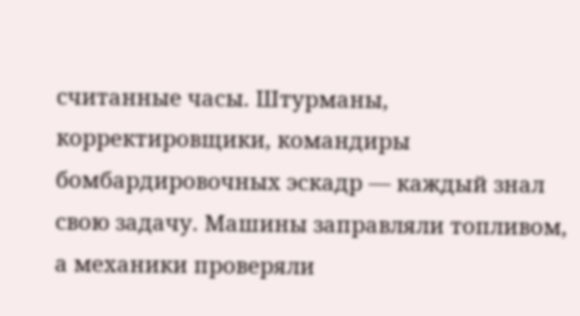считанные часы. Штурманы, корректировщики, командиры бомбардировочных эскадр — каждый знал свою задачу. Машины заправляли топливом, а механики проверяли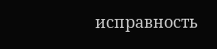исправность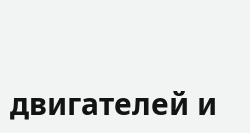двигателей и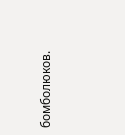бомболюков.